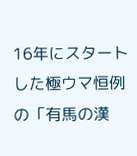16年にスタートした極ウマ恒例の「有馬の漢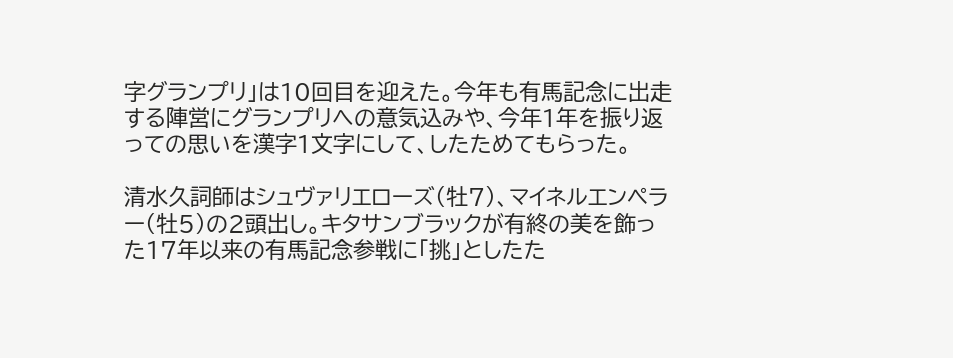字グランプリ」は10回目を迎えた。今年も有馬記念に出走する陣営にグランプリへの意気込みや、今年1年を振り返っての思いを漢字1文字にして、したためてもらった。

清水久詞師はシュヴァリエローズ(牡7)、マイネルエンペラー(牡5)の2頭出し。キタサンブラックが有終の美を飾った17年以来の有馬記念参戦に「挑」としたた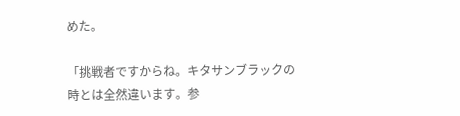めた。

「挑戦者ですからね。キタサンブラックの時とは全然違います。参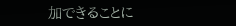加できることに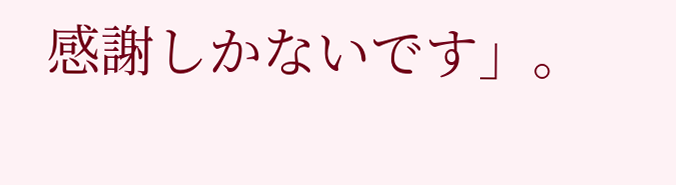感謝しかないです」。